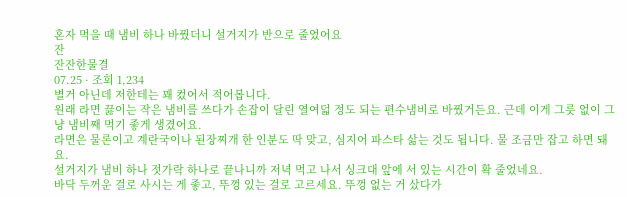혼자 먹을 때 냄비 하나 바꿨더니 설거지가 반으로 줄었어요
잔
잔잔한물결
07.25 · 조회 1,234
별거 아닌데 저한테는 꽤 컸어서 적어봅니다.
원래 라면 끓이는 작은 냄비를 쓰다가 손잡이 달린 열여덟 정도 되는 편수냄비로 바꿨거든요. 근데 이게 그릇 없이 그냥 냄비째 먹기 좋게 생겼어요.
라면은 물론이고 계란국이나 된장찌개 한 인분도 딱 맞고, 심지어 파스타 삶는 것도 됩니다. 물 조금만 잡고 하면 돼요.
설거지가 냄비 하나 젓가락 하나로 끝나니까 저녁 먹고 나서 싱크대 앞에 서 있는 시간이 확 줄었네요.
바닥 두꺼운 걸로 사시는 게 좋고, 뚜껑 있는 걸로 고르세요. 뚜껑 없는 거 샀다가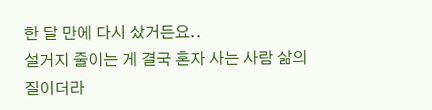한 달 만에 다시 샀거든요..
설거지 줄이는 게 결국 혼자 사는 사람 삶의 질이더라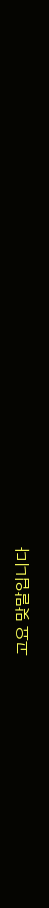고요 맞말입니다